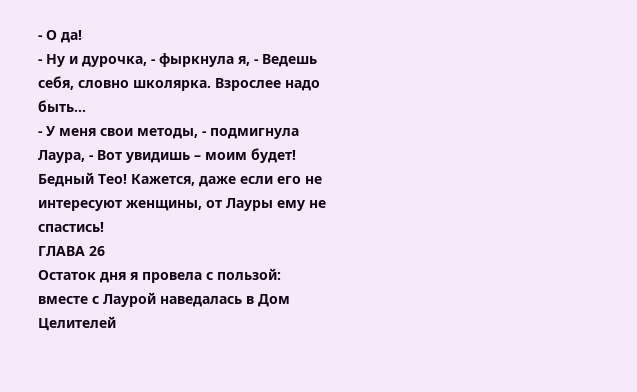- О да!
- Ну и дурочка, - фыркнула я, - Ведешь себя, словно школярка. Взрослее надо быть…
- У меня свои методы, - подмигнула Лаура, - Вот увидишь – моим будет!
Бедный Тео! Кажется, даже если его не интересуют женщины, от Лауры ему не спастись!
ГЛАВА 26
Остаток дня я провела с пользой: вместе с Лаурой наведалась в Дом Целителей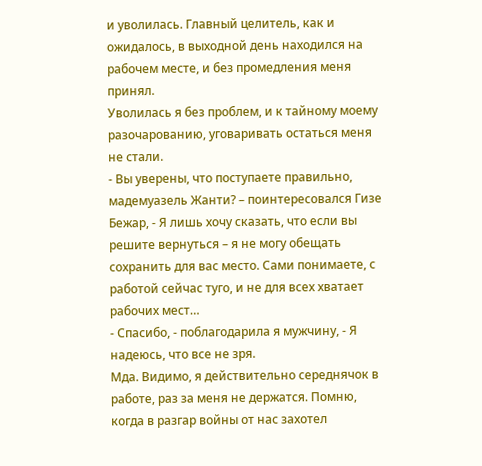и уволилась. Главный целитель, как и ожидалось, в выходной день находился на рабочем месте, и без промедления меня принял.
Уволилась я без проблем, и к тайному моему разочарованию, уговаривать остаться меня не стали.
- Вы уверены, что поступаете правильно, мадемуазель Жанти? – поинтересовался Гизе Бежар, - Я лишь хочу сказать, что если вы решите вернуться – я не могу обещать сохранить для вас место. Сами понимаете, с работой сейчас туго, и не для всех хватает рабочих мест…
- Спасибо, - поблагодарила я мужчину, - Я надеюсь, что все не зря.
Мда. Видимо, я действительно середнячок в работе, раз за меня не держатся. Помню, когда в разгар войны от нас захотел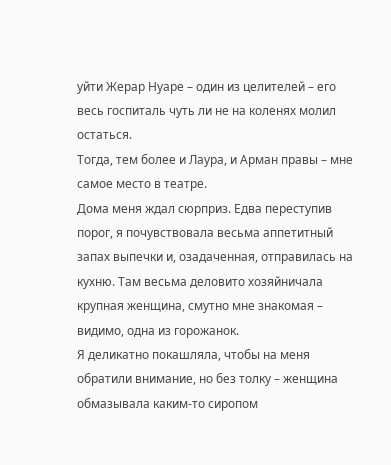уйти Жерар Нуаре – один из целителей – его весь госпиталь чуть ли не на коленях молил остаться.
Тогда, тем более и Лаура, и Арман правы – мне самое место в театре.
Дома меня ждал сюрприз. Едва переступив порог, я почувствовала весьма аппетитный запах выпечки и, озадаченная, отправилась на кухню. Там весьма деловито хозяйничала крупная женщина, смутно мне знакомая – видимо, одна из горожанок.
Я деликатно покашляла, чтобы на меня обратили внимание, но без толку – женщина обмазывала каким-то сиропом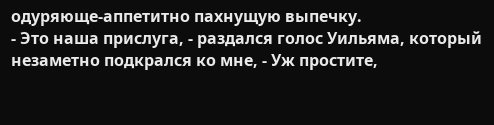одуряюще-аппетитно пахнущую выпечку.
- Это наша прислуга, - раздался голос Уильяма, который незаметно подкрался ко мне, - Уж простите,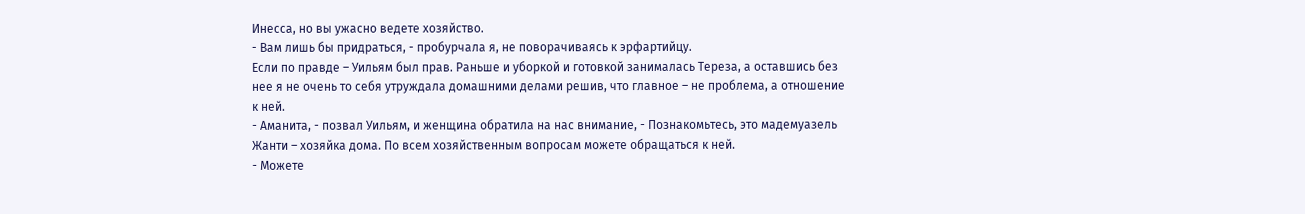Инесса, но вы ужасно ведете хозяйство.
- Вам лишь бы придраться, - пробурчала я, не поворачиваясь к эрфартийцу.
Если по правде – Уильям был прав. Раньше и уборкой и готовкой занималась Тереза, а оставшись без нее я не очень то себя утруждала домашними делами решив, что главное – не проблема, а отношение к ней.
- Аманита, - позвал Уильям, и женщина обратила на нас внимание, - Познакомьтесь, это мадемуазель Жанти – хозяйка дома. По всем хозяйственным вопросам можете обращаться к ней.
- Можете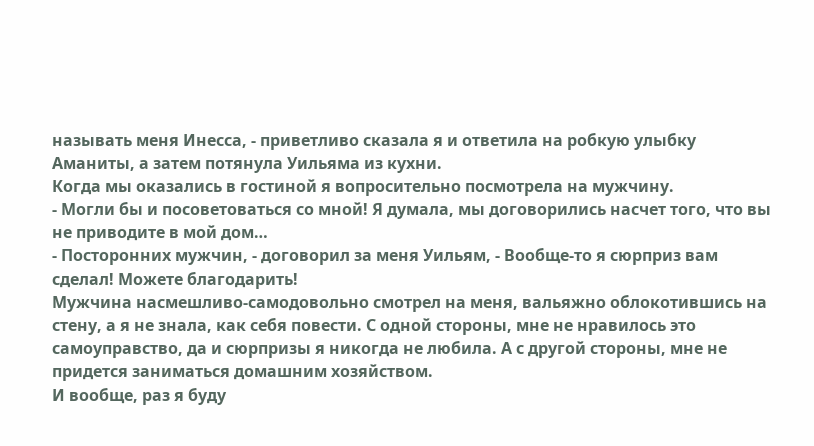называть меня Инесса, - приветливо сказала я и ответила на робкую улыбку Аманиты, а затем потянула Уильяма из кухни.
Когда мы оказались в гостиной я вопросительно посмотрела на мужчину.
- Могли бы и посоветоваться со мной! Я думала, мы договорились насчет того, что вы не приводите в мой дом…
- Посторонних мужчин, - договорил за меня Уильям, - Вообще-то я сюрприз вам сделал! Можете благодарить!
Мужчина насмешливо-самодовольно смотрел на меня, вальяжно облокотившись на стену, а я не знала, как себя повести. С одной стороны, мне не нравилось это самоуправство, да и сюрпризы я никогда не любила. А с другой стороны, мне не придется заниматься домашним хозяйством.
И вообще, раз я буду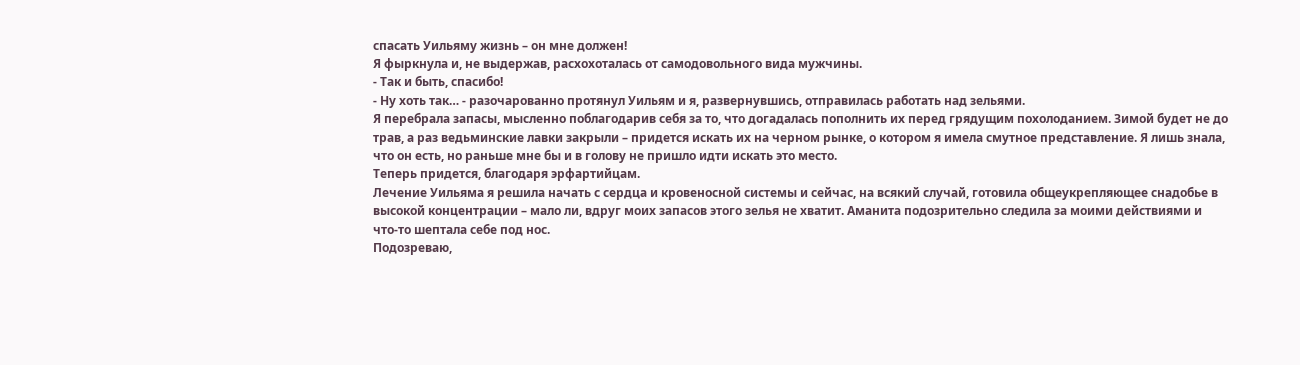спасать Уильяму жизнь – он мне должен!
Я фыркнула и, не выдержав, расхохоталась от самодовольного вида мужчины.
- Так и быть, спасибо!
- Ну хоть так… - разочарованно протянул Уильям и я, развернувшись, отправилась работать над зельями.
Я перебрала запасы, мысленно поблагодарив себя за то, что догадалась пополнить их перед грядущим похолоданием. Зимой будет не до трав, а раз ведьминские лавки закрыли – придется искать их на черном рынке, о котором я имела смутное представление. Я лишь знала, что он есть, но раньше мне бы и в голову не пришло идти искать это место.
Теперь придется, благодаря эрфартийцам.
Лечение Уильяма я решила начать с сердца и кровеносной системы и сейчас, на всякий случай, готовила общеукрепляющее снадобье в высокой концентрации – мало ли, вдруг моих запасов этого зелья не хватит. Аманита подозрительно следила за моими действиями и что-то шептала себе под нос.
Подозреваю,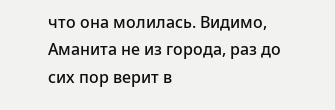что она молилась. Видимо, Аманита не из города, раз до сих пор верит в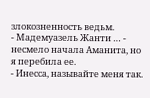злокозненность ведьм.
- Мадемуазель Жанти … - несмело начала Аманита, но я перебила ее.
- Инесса, называйте меня так.